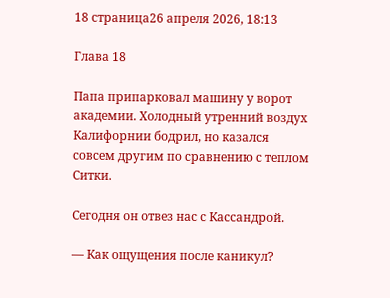18 страница26 апреля 2026, 18:13

Глава 18

Папа припарковал машину у ворот академии. Холодный утренний воздух Калифорнии бодрил, но казался совсем другим по сравнению с теплом Ситки.

Сегодня он отвез нас с Кассандрой.

— Как ощущения после каникул?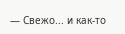— Свежо... и как-то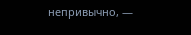непривычно, —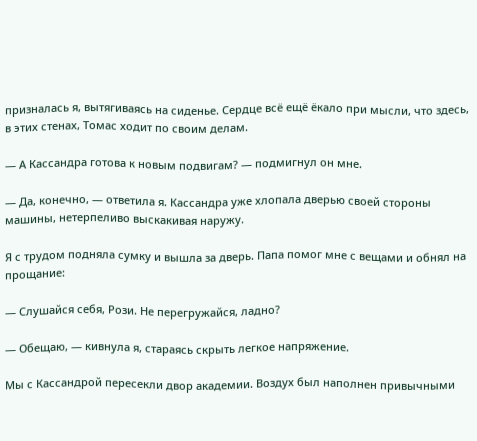призналась я, вытягиваясь на сиденье. Сердце всё ещё ёкало при мысли, что здесь, в этих стенах, Томас ходит по своим делам.

— А Кассандра готова к новым подвигам? — подмигнул он мне.

— Да, конечно, — ответила я. Кассандра уже хлопала дверью своей стороны машины, нетерпеливо выскакивая наружу.

Я с трудом подняла сумку и вышла за дверь. Папа помог мне с вещами и обнял на прощание:

— Слушайся себя, Рози. Не перегружайся, ладно?

— Обещаю, — кивнула я, стараясь скрыть легкое напряжение.

Мы с Кассандрой пересекли двор академии. Воздух был наполнен привычными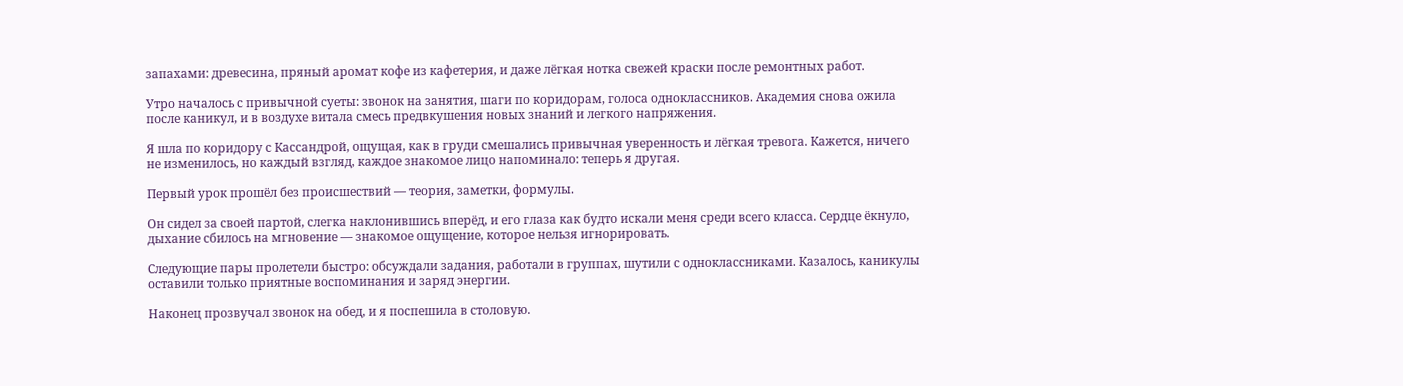запахами: древесина, пряный аромат кофе из кафетерия, и даже лёгкая нотка свежей краски после ремонтных работ.

Утро началось с привычной суеты: звонок на занятия, шаги по коридорам, голоса одноклассников. Академия снова ожила после каникул, и в воздухе витала смесь предвкушения новых знаний и легкого напряжения.

Я шла по коридору с Кассандрой, ощущая, как в груди смешались привычная уверенность и лёгкая тревога. Кажется, ничего не изменилось, но каждый взгляд, каждое знакомое лицо напоминало: теперь я другая.

Первый урок прошёл без происшествий — теория, заметки, формулы.

Он сидел за своей партой, слегка наклонившись вперёд, и его глаза как будто искали меня среди всего класса. Сердце ёкнуло, дыхание сбилось на мгновение — знакомое ощущение, которое нельзя игнорировать.

Следующие пары пролетели быстро: обсуждали задания, работали в группах, шутили с одноклассниками. Казалось, каникулы оставили только приятные воспоминания и заряд энергии.

Наконец прозвучал звонок на обед, и я поспешила в столовую.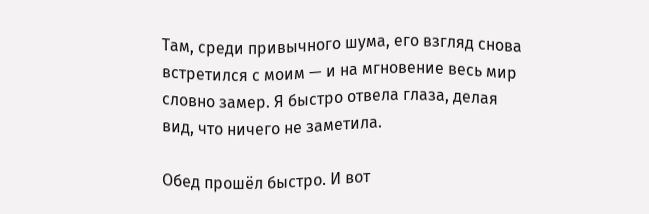Там, среди привычного шума, его взгляд снова встретился с моим — и на мгновение весь мир словно замер. Я быстро отвела глаза, делая вид, что ничего не заметила.

Обед прошёл быстро. И вот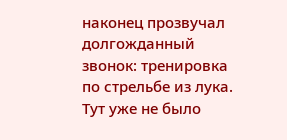наконец прозвучал долгожданный звонок: тренировка по стрельбе из лука. Тут уже не было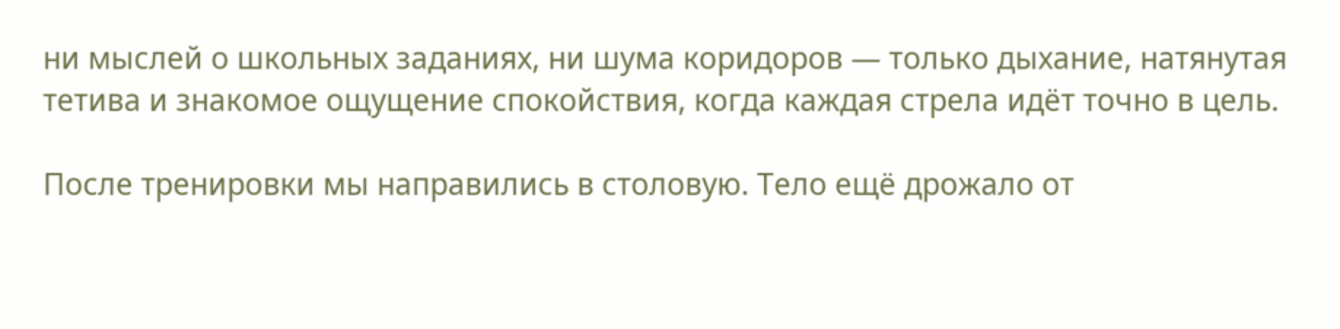ни мыслей о школьных заданиях, ни шума коридоров — только дыхание, натянутая тетива и знакомое ощущение спокойствия, когда каждая стрела идёт точно в цель.

После тренировки мы направились в столовую. Тело ещё дрожало от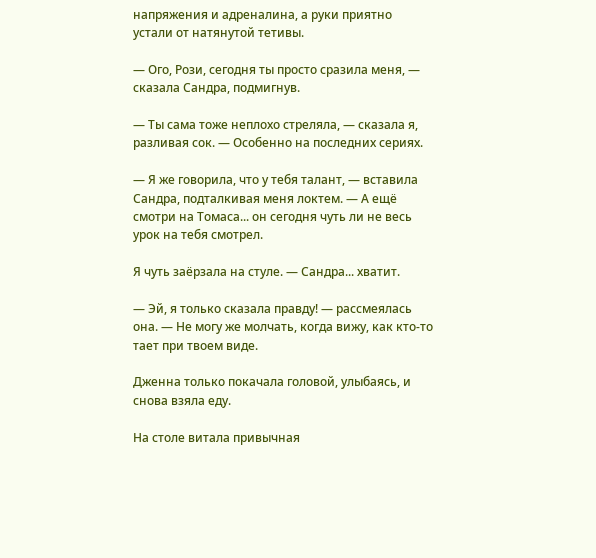напряжения и адреналина, а руки приятно устали от натянутой тетивы.

— Ого, Рози, сегодня ты просто сразила меня, — сказала Сандра, подмигнув.

— Ты сама тоже неплохо стреляла, — сказала я, разливая сок. — Особенно на последних сериях.

— Я же говорила, что у тебя талант, — вставила Сандра, подталкивая меня локтем. — А ещё смотри на Томаса... он сегодня чуть ли не весь урок на тебя смотрел.

Я чуть заёрзала на стуле. — Сандра... хватит.

— Эй, я только сказала правду! — рассмеялась она. — Не могу же молчать, когда вижу, как кто-то тает при твоем виде.

Дженна только покачала головой, улыбаясь, и снова взяла еду.

На столе витала привычная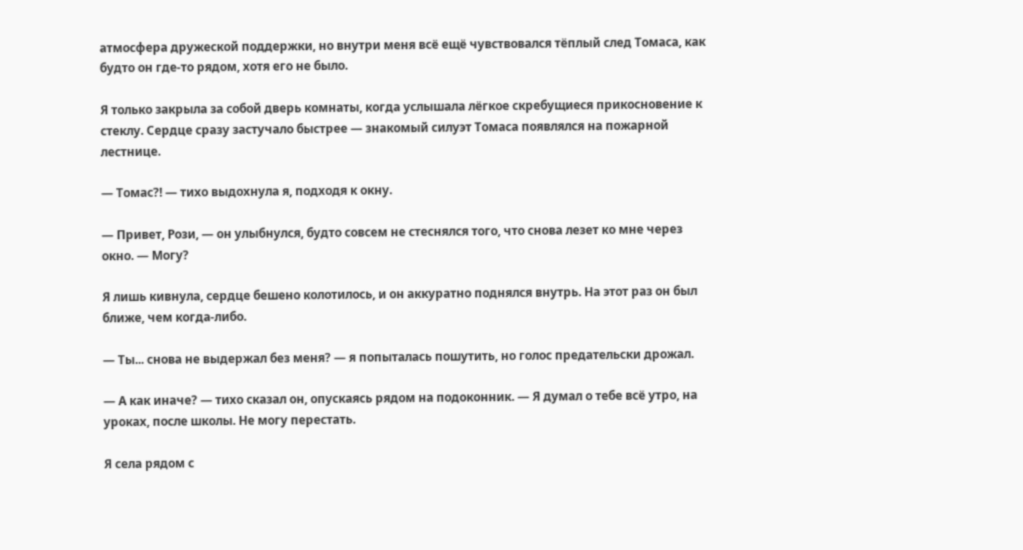атмосфера дружеской поддержки, но внутри меня всё ещё чувствовался тёплый след Томаса, как будто он где-то рядом, хотя его не было.

Я только закрыла за собой дверь комнаты, когда услышала лёгкое скребущиеся прикосновение к стеклу. Сердце сразу застучало быстрее — знакомый силуэт Томаса появлялся на пожарной лестнице.

— Томас?! — тихо выдохнула я, подходя к окну.

— Привет, Рози, — он улыбнулся, будто совсем не стеснялся того, что снова лезет ко мне через окно. — Могу?

Я лишь кивнула, сердце бешено колотилось, и он аккуратно поднялся внутрь. На этот раз он был ближе, чем когда-либо.

— Ты... снова не выдержал без меня? — я попыталась пошутить, но голос предательски дрожал.

— А как иначе? — тихо сказал он, опускаясь рядом на подоконник. — Я думал о тебе всё утро, на уроках, после школы. Не могу перестать.

Я села рядом с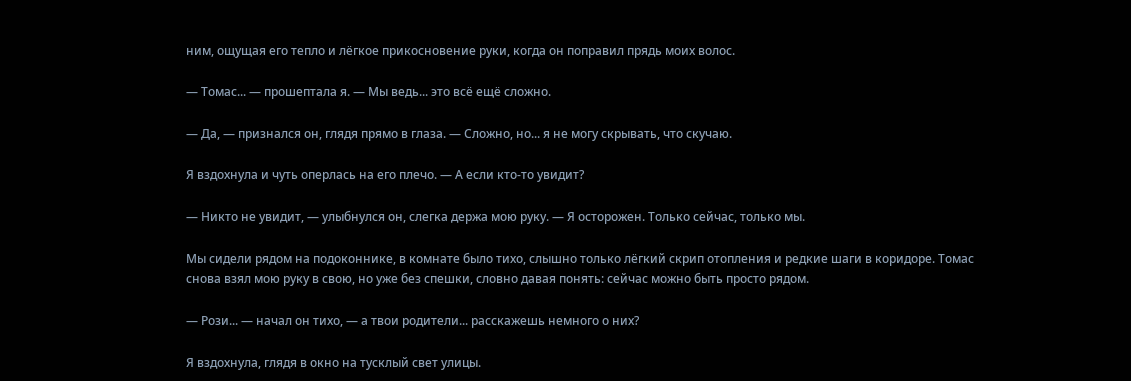ним, ощущая его тепло и лёгкое прикосновение руки, когда он поправил прядь моих волос.

— Томас... — прошептала я. — Мы ведь... это всё ещё сложно.

— Да, — признался он, глядя прямо в глаза. — Сложно, но... я не могу скрывать, что скучаю.

Я вздохнула и чуть оперлась на его плечо. — А если кто-то увидит?

— Никто не увидит, — улыбнулся он, слегка держа мою руку. — Я осторожен. Только сейчас, только мы.

Мы сидели рядом на подоконнике, в комнате было тихо, слышно только лёгкий скрип отопления и редкие шаги в коридоре. Томас снова взял мою руку в свою, но уже без спешки, словно давая понять: сейчас можно быть просто рядом.

— Рози... — начал он тихо, — а твои родители... расскажешь немного о них?

Я вздохнула, глядя в окно на тусклый свет улицы.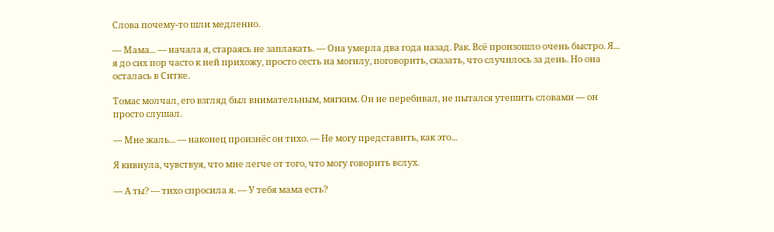Слова почему-то шли медленно.

— Мама... — начала я, стараясь не заплакать. — Она умерла два года назад. Рак. Всё произошло очень быстро. Я... я до сих пор часто к ней прихожу, просто сесть на могилу, поговорить, сказать, что случилось за день. Но она осталась в Ситке.

Томас молчал, его взгляд был внимательным, мягким. Он не перебивал, не пытался утешить словами — он просто слушал.

— Мне жаль... — наконец произнёс он тихо. — Не могу представить, как это...

Я кивнула, чувствуя, что мне легче от того, что могу говорить вслух.

— А ты? — тихо спросила я. — У тебя мама есть?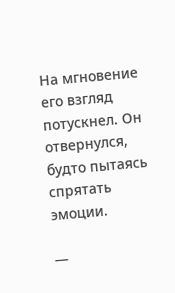На мгновение его взгляд потускнел. Он отвернулся, будто пытаясь спрятать эмоции.

—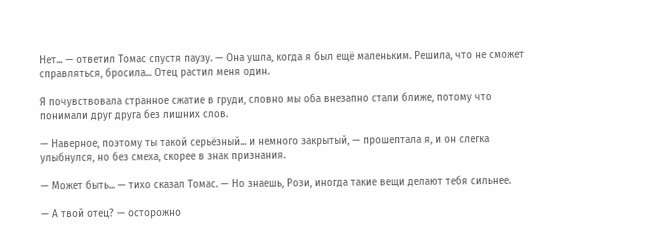Нет... — ответил Томас спустя паузу. — Она ушла, когда я был ещё маленьким. Решила, что не сможет справляться, бросила... Отец растил меня один.

Я почувствовала странное сжатие в груди, словно мы оба внезапно стали ближе, потому что понимали друг друга без лишних слов.

— Наверное, поэтому ты такой серьёзный... и немного закрытый, — прошептала я, и он слегка улыбнулся, но без смеха, скорее в знак признания.

— Может быть... — тихо сказал Томас. — Но знаешь, Рози, иногда такие вещи делают тебя сильнее.

— А твой отец? — осторожно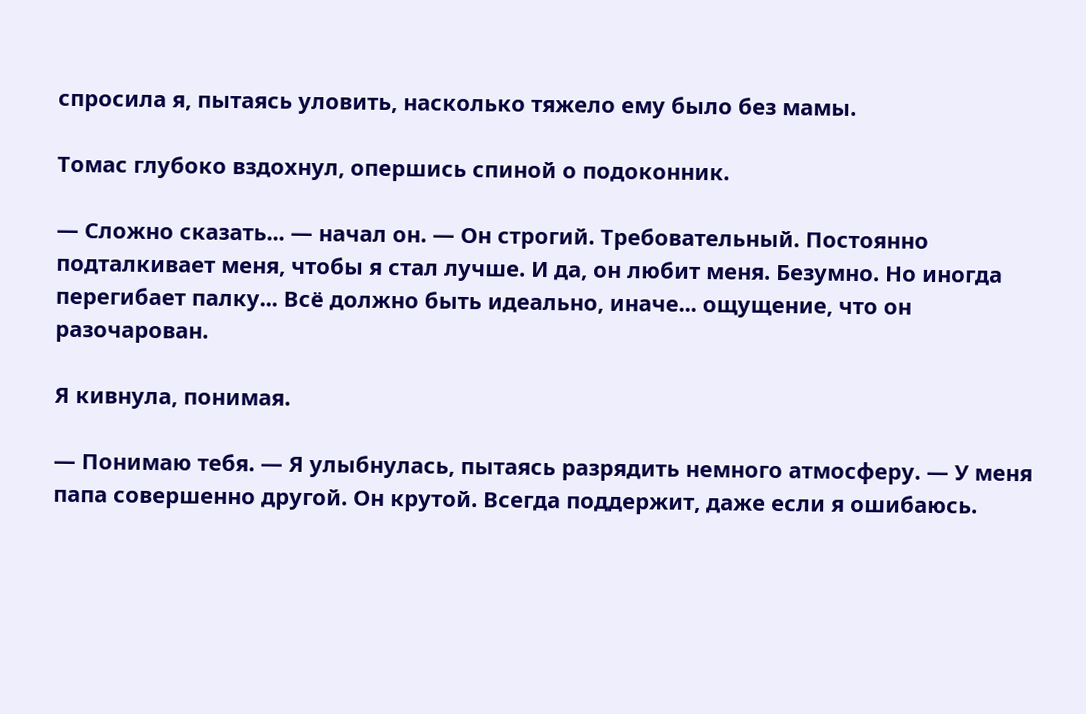спросила я, пытаясь уловить, насколько тяжело ему было без мамы.

Томас глубоко вздохнул, опершись спиной о подоконник.

— Сложно сказать... — начал он. — Он строгий. Требовательный. Постоянно подталкивает меня, чтобы я стал лучше. И да, он любит меня. Безумно. Но иногда перегибает палку... Всё должно быть идеально, иначе... ощущение, что он разочарован.

Я кивнула, понимая.

— Понимаю тебя. — Я улыбнулась, пытаясь разрядить немного атмосферу. — У меня папа совершенно другой. Он крутой. Всегда поддержит, даже если я ошибаюсь.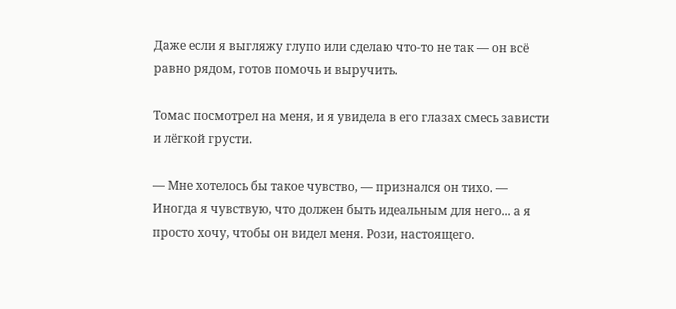Даже если я выгляжу глупо или сделаю что-то не так — он всё равно рядом, готов помочь и выручить.

Томас посмотрел на меня, и я увидела в его глазах смесь зависти и лёгкой грусти.

— Мне хотелось бы такое чувство, — признался он тихо. — Иногда я чувствую, что должен быть идеальным для него... а я просто хочу, чтобы он видел меня. Рози, настоящего.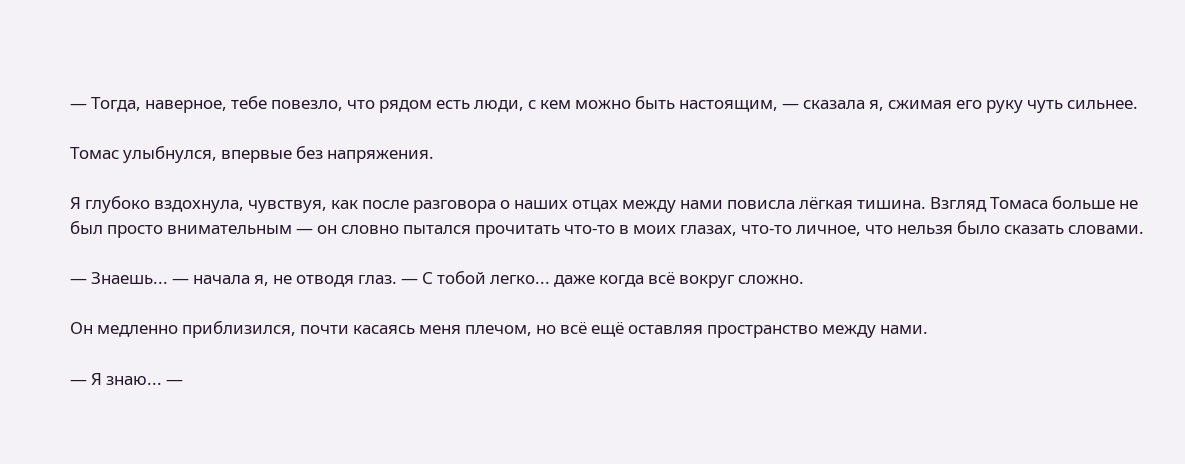— Тогда, наверное, тебе повезло, что рядом есть люди, с кем можно быть настоящим, — сказала я, сжимая его руку чуть сильнее.

Томас улыбнулся, впервые без напряжения.

Я глубоко вздохнула, чувствуя, как после разговора о наших отцах между нами повисла лёгкая тишина. Взгляд Томаса больше не был просто внимательным — он словно пытался прочитать что-то в моих глазах, что-то личное, что нельзя было сказать словами.

— Знаешь... — начала я, не отводя глаз. — С тобой легко... даже когда всё вокруг сложно.

Он медленно приблизился, почти касаясь меня плечом, но всё ещё оставляя пространство между нами.

— Я знаю... —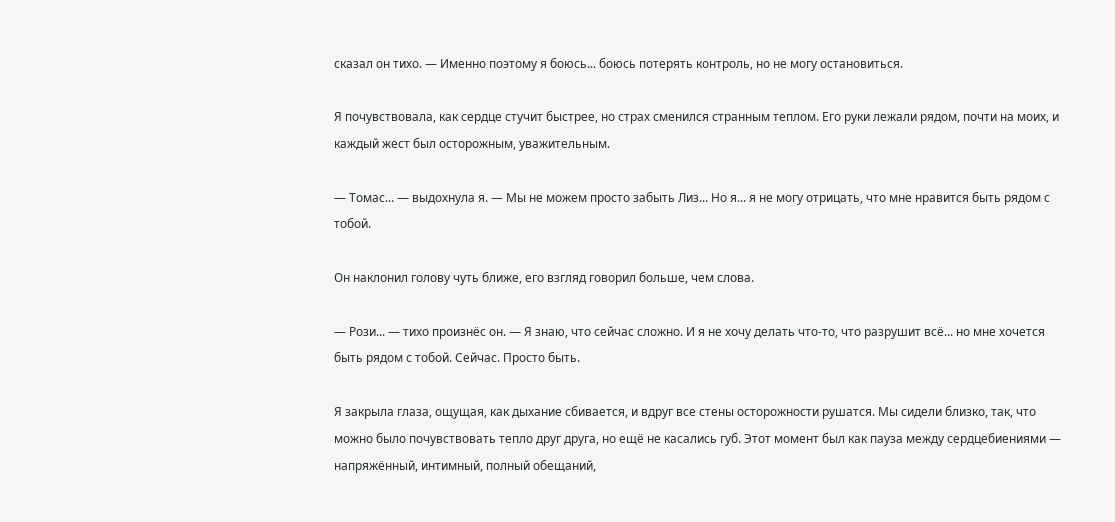сказал он тихо. — Именно поэтому я боюсь... боюсь потерять контроль, но не могу остановиться.

Я почувствовала, как сердце стучит быстрее, но страх сменился странным теплом. Его руки лежали рядом, почти на моих, и каждый жест был осторожным, уважительным.

— Томас... — выдохнула я. — Мы не можем просто забыть Лиз... Но я... я не могу отрицать, что мне нравится быть рядом с тобой.

Он наклонил голову чуть ближе, его взгляд говорил больше, чем слова.

— Рози... — тихо произнёс он. — Я знаю, что сейчас сложно. И я не хочу делать что-то, что разрушит всё... но мне хочется быть рядом с тобой. Сейчас. Просто быть.

Я закрыла глаза, ощущая, как дыхание сбивается, и вдруг все стены осторожности рушатся. Мы сидели близко, так, что можно было почувствовать тепло друг друга, но ещё не касались губ. Этот момент был как пауза между сердцебиениями — напряжённый, интимный, полный обещаний,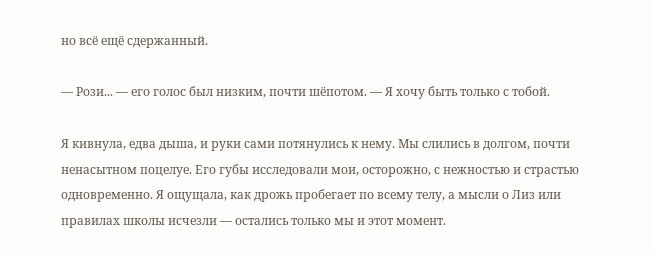но всё ещё сдержанный.

— Рози... — его голос был низким, почти шёпотом. — Я хочу быть только с тобой.

Я кивнула, едва дыша, и руки сами потянулись к нему. Мы слились в долгом, почти ненасытном поцелуе. Его губы исследовали мои, осторожно, с нежностью и страстью одновременно. Я ощущала, как дрожь пробегает по всему телу, а мысли о Лиз или правилах школы исчезли — остались только мы и этот момент.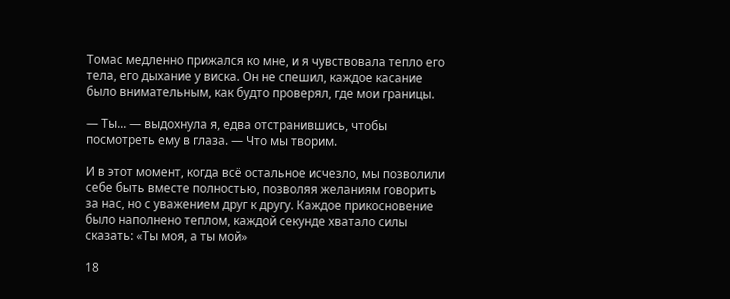Томас медленно прижался ко мне, и я чувствовала тепло его тела, его дыхание у виска. Он не спешил, каждое касание было внимательным, как будто проверял, где мои границы.

— Ты... — выдохнула я, едва отстранившись, чтобы посмотреть ему в глаза. — Что мы творим.

И в этот момент, когда всё остальное исчезло, мы позволили себе быть вместе полностью, позволяя желаниям говорить за нас, но с уважением друг к другу. Каждое прикосновение было наполнено теплом, каждой секунде хватало силы сказать: «Ты моя, а ты мой»

18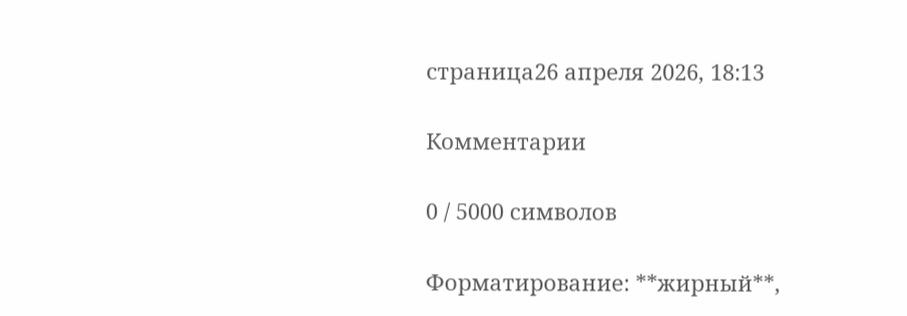страница26 апреля 2026, 18:13

Комментарии

0 / 5000 символов

Форматирование: **жирный**,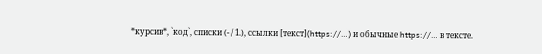*курсив*, `код`, списки (- / 1.), ссылки [текст](https://…) и обычные https://… в тексте.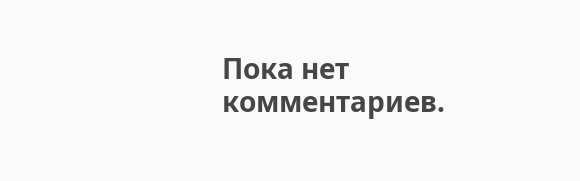Пока нет комментариев.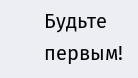Будьте первым!